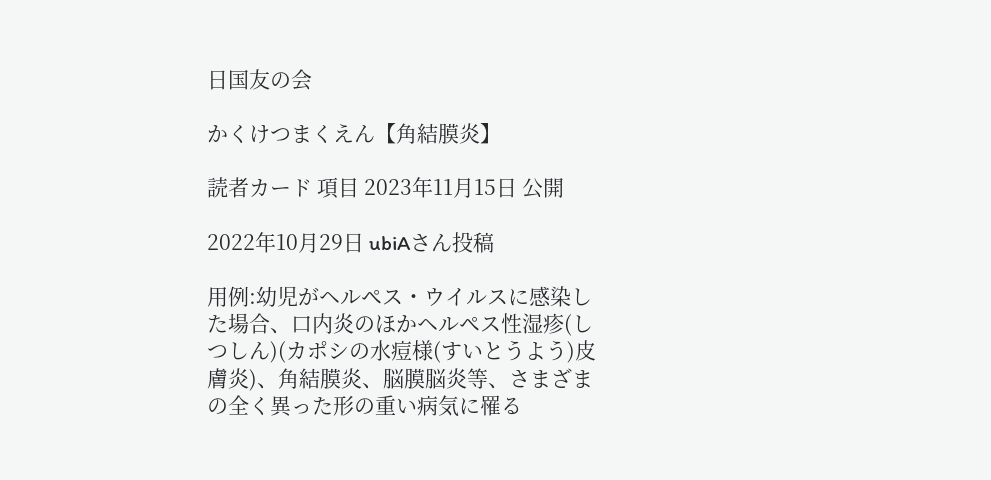日国友の会

かくけつまくえん【角結膜炎】

読者カード 項目 2023年11月15日 公開

2022年10月29日 ubiAさん投稿

用例:幼児がヘルペス・ウイルスに感染した場合、口内炎のほかヘルペス性湿疹(しつしん)(カポシの水痘様(すいとうよう)皮膚炎)、角結膜炎、脳膜脳炎等、さまざまの全く異った形の重い病気に罹る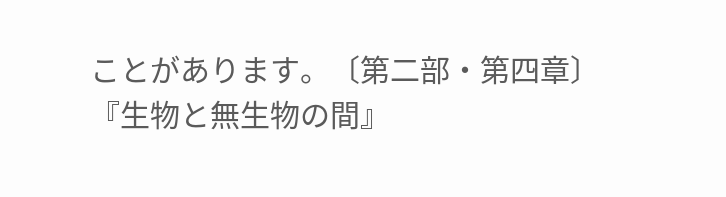ことがあります。〔第二部・第四章〕
『生物と無生物の間』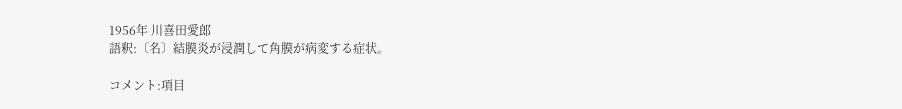1956年 川喜田愛郎
語釈:〔名〕結膜炎が浸潤して角膜が病変する症状。

コメント:項目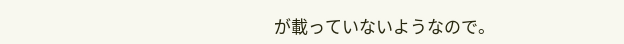が載っていないようなので。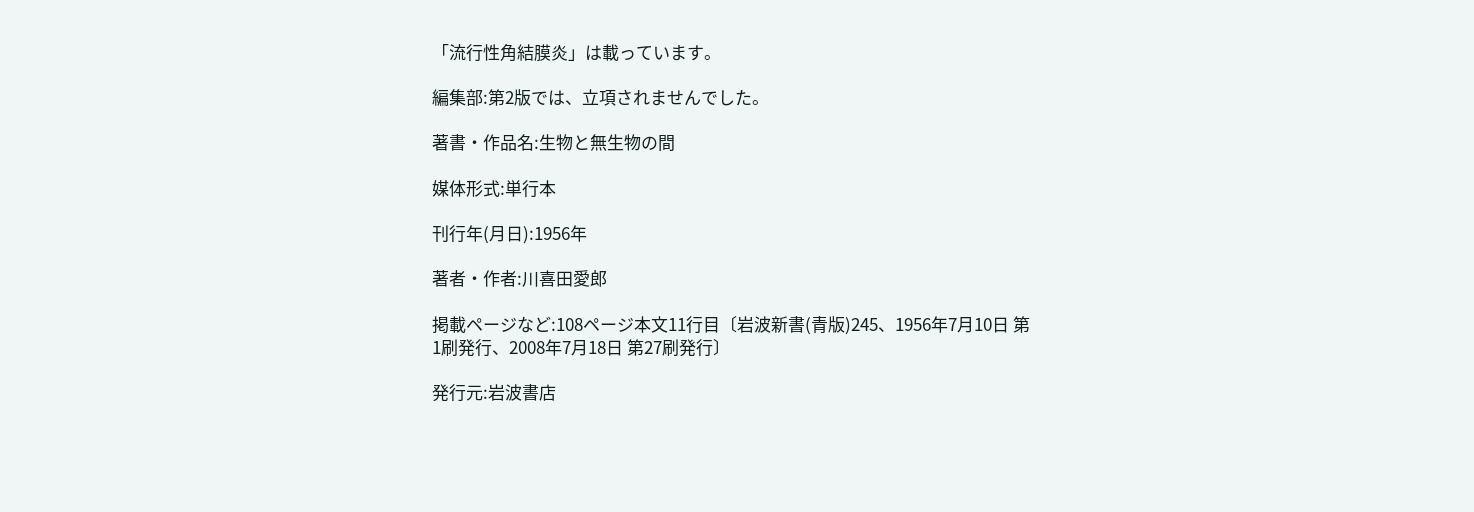「流行性角結膜炎」は載っています。

編集部:第2版では、立項されませんでした。

著書・作品名:生物と無生物の間

媒体形式:単行本

刊行年(月日):1956年

著者・作者:川喜田愛郎

掲載ページなど:108ページ本文11行目〔岩波新書(青版)245、1956年7月10日 第1刷発行、2008年7月18日 第27刷発行〕

発行元:岩波書店